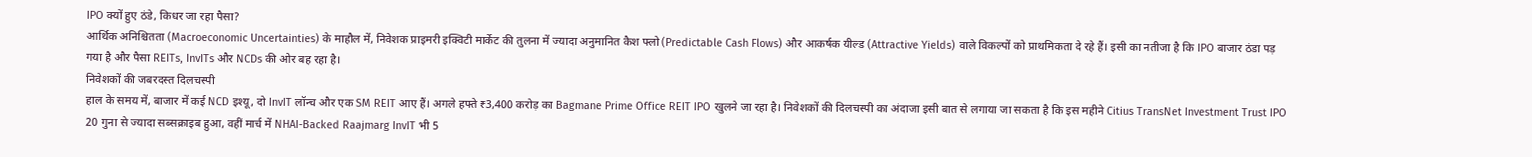IPO क्यों हुए ठंडे, किधर जा रहा पैसा?
आर्थिक अनिश्चितता (Macroeconomic Uncertainties) के माहौल में, निवेशक प्राइमरी इक्विटी मार्केट की तुलना में ज्यादा अनुमानित कैश फ्लो (Predictable Cash Flows) और आकर्षक यील्ड (Attractive Yields) वाले विकल्पों को प्राथमिकता दे रहे हैं। इसी का नतीजा है कि IPO बाजार ठंडा पड़ गया है और पैसा REITs, InvITs और NCDs की ओर बह रहा है।
निवेशकों की जबरदस्त दिलचस्पी
हाल के समय में, बाजार में कई NCD इश्यू, दो InvIT लॉन्च और एक SM REIT आए हैं। अगले हफ्ते ₹3,400 करोड़ का Bagmane Prime Office REIT IPO खुलने जा रहा है। निवेशकों की दिलचस्पी का अंदाजा इसी बात से लगाया जा सकता है कि इस महीने Citius TransNet Investment Trust IPO 20 गुना से ज्यादा सब्सक्राइब हुआ, वहीं मार्च में NHAI-Backed Raajmarg InvIT भी 5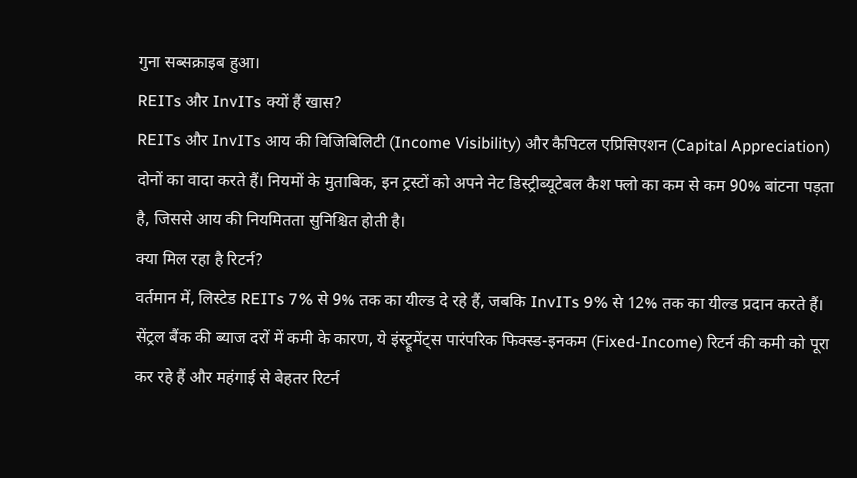गुना सब्सक्राइब हुआ।
REITs और InvITs क्यों हैं खास?
REITs और InvITs आय की विजिबिलिटी (Income Visibility) और कैपिटल एप्रिसिएशन (Capital Appreciation) दोनों का वादा करते हैं। नियमों के मुताबिक, इन ट्रस्टों को अपने नेट डिस्ट्रीब्यूटेबल कैश फ्लो का कम से कम 90% बांटना पड़ता है, जिससे आय की नियमितता सुनिश्चित होती है।
क्या मिल रहा है रिटर्न?
वर्तमान में, लिस्टेड REITs 7% से 9% तक का यील्ड दे रहे हैं, जबकि InvITs 9% से 12% तक का यील्ड प्रदान करते हैं। सेंट्रल बैंक की ब्याज दरों में कमी के कारण, ये इंस्ट्रूमेंट्स पारंपरिक फिक्स्ड-इनकम (Fixed-Income) रिटर्न की कमी को पूरा कर रहे हैं और महंगाई से बेहतर रिटर्न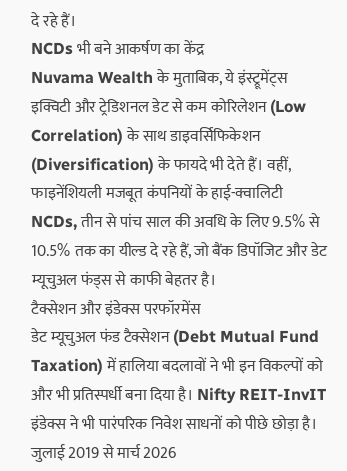दे रहे हैं।
NCDs भी बने आकर्षण का केंद्र
Nuvama Wealth के मुताबिक, ये इंस्ट्रूमेंट्स इक्विटी और ट्रेडिशनल डेट से कम कोरिलेशन (Low Correlation) के साथ डाइवर्सिफिकेशन (Diversification) के फायदे भी देते हैं। वहीं, फाइनेंशियली मजबूत कंपनियों के हाई-क्वालिटी NCDs, तीन से पांच साल की अवधि के लिए 9.5% से 10.5% तक का यील्ड दे रहे हैं, जो बैंक डिपॉजिट और डेट म्यूचुअल फंड्स से काफी बेहतर है।
टैक्सेशन और इंडेक्स परफॉरमेंस
डेट म्यूचुअल फंड टैक्सेशन (Debt Mutual Fund Taxation) में हालिया बदलावों ने भी इन विकल्पों को और भी प्रतिस्पर्धी बना दिया है। Nifty REIT-InvIT इंडेक्स ने भी पारंपरिक निवेश साधनों को पीछे छोड़ा है। जुलाई 2019 से मार्च 2026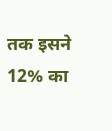तक इसने 12% का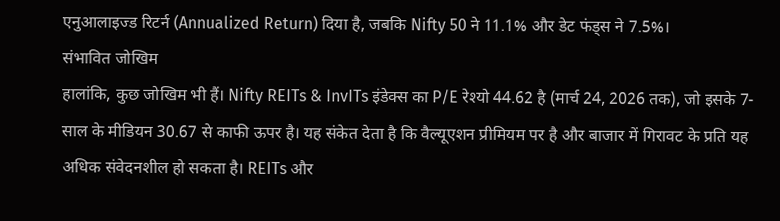एनुआलाइज्ड रिटर्न (Annualized Return) दिया है, जबकि Nifty 50 ने 11.1% और डेट फंड्स ने 7.5%।
संभावित जोखिम
हालांकि, कुछ जोखिम भी हैं। Nifty REITs & InvITs इंडेक्स का P/E रेश्यो 44.62 है (मार्च 24, 2026 तक), जो इसके 7-साल के मीडियन 30.67 से काफी ऊपर है। यह संकेत देता है कि वैल्यूएशन प्रीमियम पर है और बाजार में गिरावट के प्रति यह अधिक संवेदनशील हो सकता है। REITs और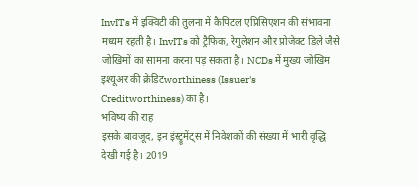InvITs में इक्विटी की तुलना में कैपिटल एप्रिसिएशन की संभावना मध्यम रहती है। InvITs को ट्रैफिक, रेगुलेशन और प्रोजेक्ट डिले जैसे जोखिमों का सामना करना पड़ सकता है। NCDs में मुख्य जोखिम इश्यूअर की क्रेडिटworthiness (Issuer's Creditworthiness) का है।
भविष्य की राह
इसके बावजूद, इन इंस्ट्रूमेंट्स में निवेशकों की संख्या में भारी वृद्धि देखी गई है। 2019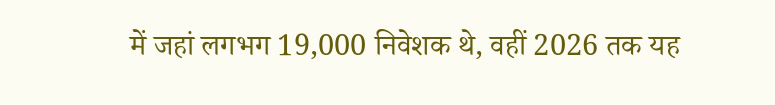में जहां लगभग 19,000 निवेशक थे, वहीं 2026 तक यह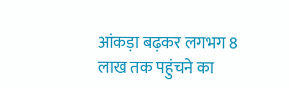आंकड़ा बढ़कर लगभग 8 लाख तक पहुंचने का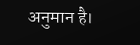अनुमान है।